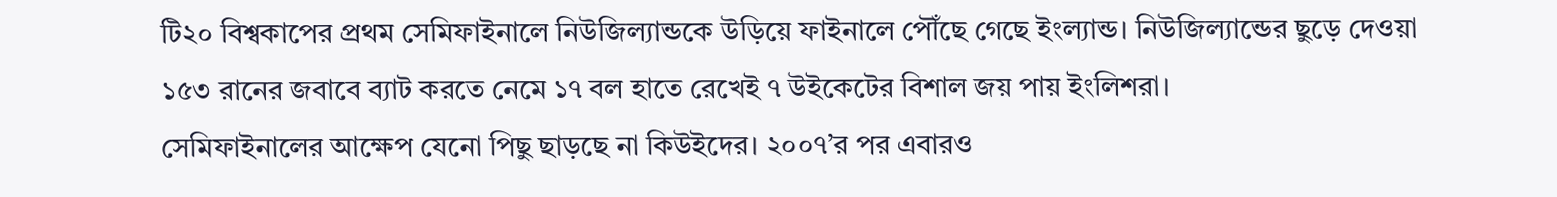টি২০ বিশ্বকাপের প্রথম সেমিফাইনালে নিউজিল্যান্ডকে উড়িয়ে ফাইনালে পৌঁছে গেছে ইংল্যান্ড। নিউজিল্যান্ডের ছুড়ে দেওয়া ১৫৩ রানের জবাবে ব্যাট করতে নেমে ১৭ বল হাতে রেখেই ৭ উইকেটের বিশাল জয় পায় ইংলিশরা।
সেমিফাইনালের আক্ষেপ যেনো পিছু ছাড়ছে না কিউইদের। ২০০৭’র পর এবারও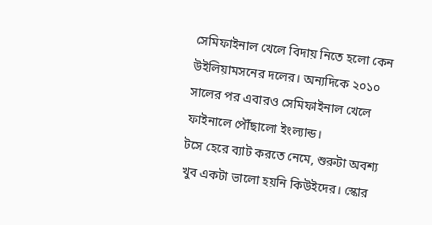সেমিফাইনাল খেলে বিদায় নিতে হলো কেন উইলিয়ামসনের দলের। অন্যদিকে ২০১০ সালের পর এবারও সেমিফাইনাল খেলে ফাইনালে পৌঁছালো ইংল্যান্ড।
টসে হেরে ব্যাট করতে নেমে, শুরুটা অবশ্য খুব একটা ভালো হয়নি কিউইদের। স্কোর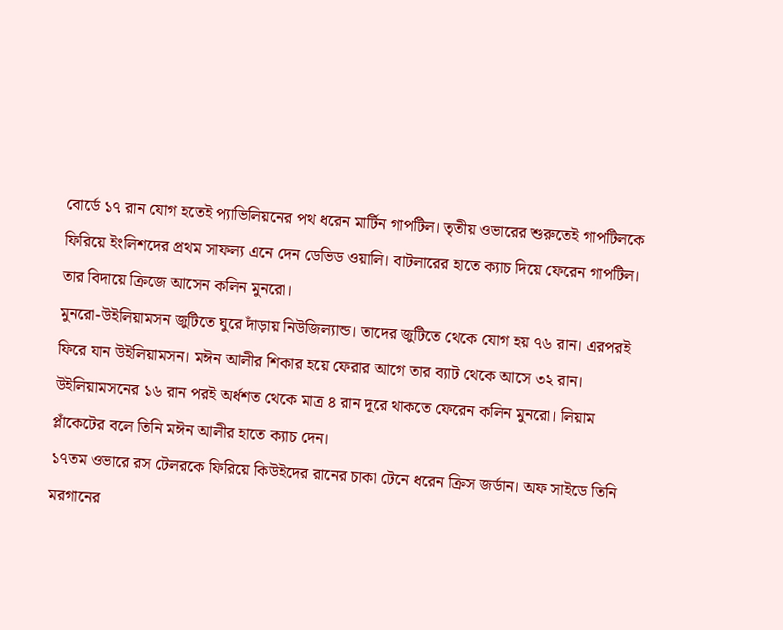বোর্ডে ১৭ রান যোগ হতেই প্যাভিলিয়নের পথ ধরেন মার্টিন গাপটিল। তৃতীয় ওভারের শুরুতেই গাপটিলকে ফিরিয়ে ইংলিশদের প্রথম সাফল্য এনে দেন ডেভিড ওয়ালি। বাটলারের হাতে ক্যাচ দিয়ে ফেরেন গাপটিল। তার বিদায়ে ক্রিজে আসেন কলিন মুনরো।
মুনরো-উইলিয়ামসন জুটিতে ঘুরে দাঁড়ায় নিউজিল্যান্ড। তাদের জুটিতে থেকে যোগ হয় ৭৬ রান। এরপরই ফিরে যান উইলিয়ামসন। মঈন আলীর শিকার হয়ে ফেরার আগে তার ব্যাট থেকে আসে ৩২ রান।
উইলিয়ামসনের ১৬ রান পরই অর্ধশত থেকে মাত্র ৪ রান দূরে থাকতে ফেরেন কলিন মুনরো। লিয়াম প্লাঁকেটের বলে তিনি মঈন আলীর হাতে ক্যাচ দেন।
১৭তম ওভারে রস টেলরকে ফিরিয়ে কিউইদের রানের চাকা টেনে ধরেন ক্রিস জর্ডান। অফ সাইডে তিনি মরগানের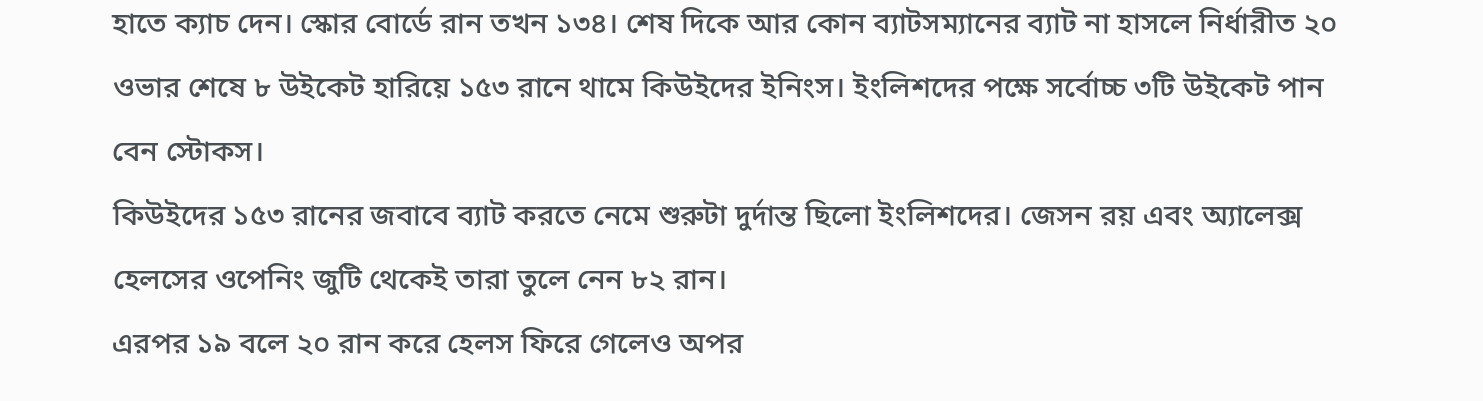হাতে ক্যাচ দেন। স্কোর বোর্ডে রান তখন ১৩৪। শেষ দিকে আর কোন ব্যাটসম্যানের ব্যাট না হাসলে নির্ধারীত ২০ ওভার শেষে ৮ উইকেট হারিয়ে ১৫৩ রানে থামে কিউইদের ইনিংস। ইংলিশদের পক্ষে সর্বোচ্চ ৩টি উইকেট পান বেন স্টোকস।
কিউইদের ১৫৩ রানের জবাবে ব্যাট করতে নেমে শুরুটা দুর্দান্ত ছিলো ইংলিশদের। জেসন রয় এবং অ্যালেক্স হেলসের ওপেনিং জুটি থেকেই তারা তুলে নেন ৮২ রান।
এরপর ১৯ বলে ২০ রান করে হেলস ফিরে গেলেও অপর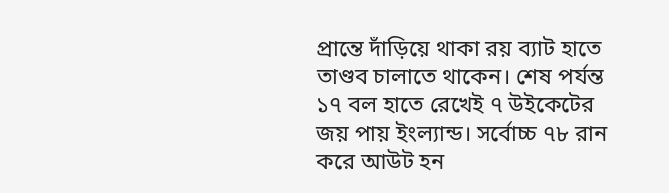প্রান্তে দাঁড়িয়ে থাকা রয় ব্যাট হাতে তাণ্ডব চালাতে থাকেন। শেষ পর্যন্ত ১৭ বল হাতে রেখেই ৭ উইকেটের জয় পায় ইংল্যান্ড। সর্বোচ্চ ৭৮ রান করে আউট হন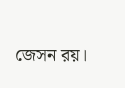জেসন রয়।